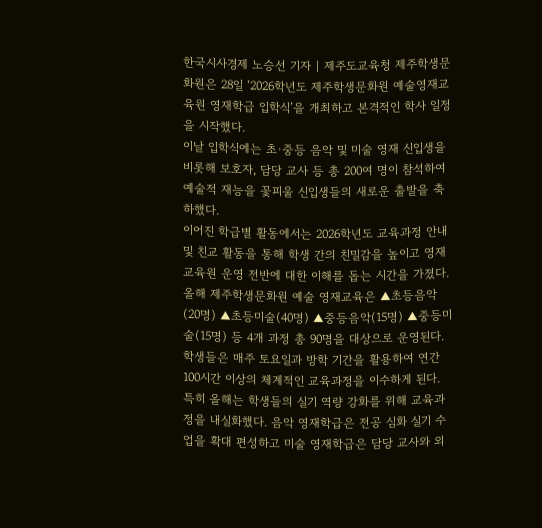한국시사경제 노승선 기자 | 제주도교육청 제주학생문화원은 28일 ‘2026학년도 제주학생문화원 예술영재교육원 영재학급 입학식’을 개최하고 본격적인 학사 일정을 시작했다.
이날 입학식에는 초·중등 음악 및 미술 영재 신입생을 비롯해 보호자, 담당 교사 등 총 200여 명이 참석하여 예술적 재능을 꽃피울 신입생들의 새로운 출발을 축하했다.
이어진 학급별 활동에서는 2026학년도 교육과정 안내 및 친교 활동을 통해 학생 간의 친밀감을 높이고 영재교육원 운영 전반에 대한 이해를 돕는 시간을 가졌다.
올해 제주학생문화원 예술 영재교육은 ▲초등음악(20명) ▲초등미술(40명) ▲중등음악(15명) ▲중등미술(15명) 등 4개 과정 총 90명을 대상으로 운영된다. 학생들은 매주 토요일과 방학 기간을 활용하여 연간 100시간 이상의 체계적인 교육과정을 이수하게 된다.
특히 올해는 학생들의 실기 역량 강화를 위해 교육과정을 내실화했다. 음악 영재학급은 전공 심화 실기 수업을 확대 편성하고 미술 영재학급은 담당 교사와 외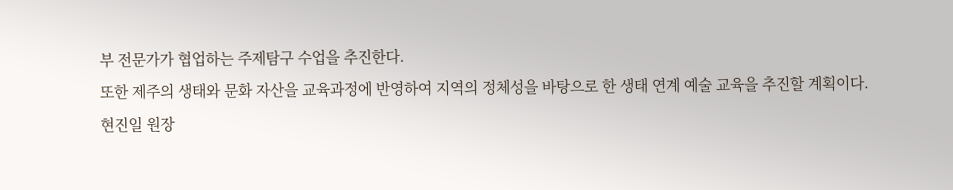부 전문가가 협업하는 주제탐구 수업을 추진한다.
또한 제주의 생태와 문화 자산을 교육과정에 반영하여 지역의 정체성을 바탕으로 한 생태 연계 예술 교육을 추진할 계획이다.
현진일 원장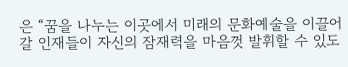은 “꿈을 나누는 이곳에서 미래의 문화예술을 이끌어갈 인재들이 자신의 잠재력을 마음껏 발휘할 수 있도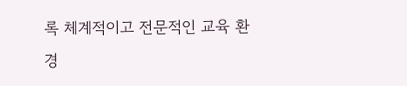록 체계적이고 전문적인 교육 환경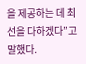을 제공하는 데 최선을 다하겠다”고 말했다.